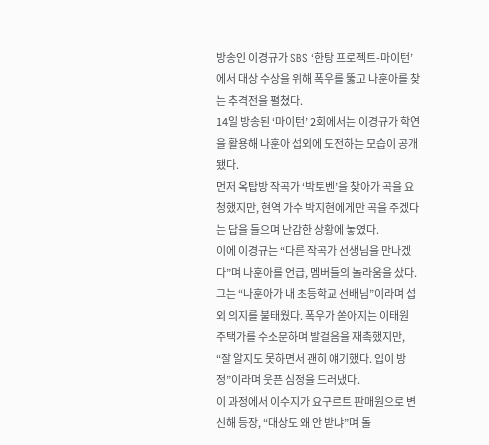방송인 이경규가 SBS ‘한탕 프로젝트-마이턴’에서 대상 수상을 위해 폭우를 뚫고 나훈아를 찾는 추격전을 펼쳤다.
14일 방송된 ‘마이턴’ 2회에서는 이경규가 학연을 활용해 나훈아 섭외에 도전하는 모습이 공개됐다.
먼저 옥탑방 작곡가 ‘박토벤’을 찾아가 곡을 요청했지만, 현역 가수 박지현에게만 곡을 주겠다는 답을 들으며 난감한 상황에 놓였다.
이에 이경규는 “다른 작곡가 선생님을 만나겠다”며 나훈아를 언급, 멤버들의 놀라움을 샀다. 그는 “나훈아가 내 초등학교 선배님”이라며 섭외 의지를 불태웠다. 폭우가 쏟아지는 이태원 주택가를 수소문하며 발걸음을 재촉했지만, “잘 알지도 못하면서 괜히 얘기했다. 입이 방정”이라며 웃픈 심정을 드러냈다.
이 과정에서 이수지가 요구르트 판매원으로 변신해 등장, “대상도 왜 안 받냐”며 돌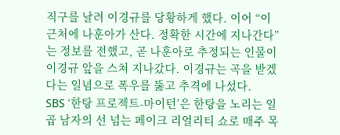직구를 날려 이경규를 당황하게 했다. 이어 “이 근처에 나훈아가 산다. 정확한 시간에 지나간다”는 정보를 전했고, 곧 나훈아로 추정되는 인물이 이경규 앞을 스쳐 지나갔다. 이경규는 곡을 받겠다는 일념으로 폭우를 뚫고 추격에 나섰다.
SBS ‘한탕 프로젝트-마이턴’은 한탕을 노리는 일곱 남자의 선 넘는 페이크 리얼리티 쇼로 매주 목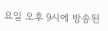요일 오후 9시에 방송된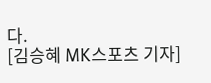다.
[김승혜 MK스포츠 기자]